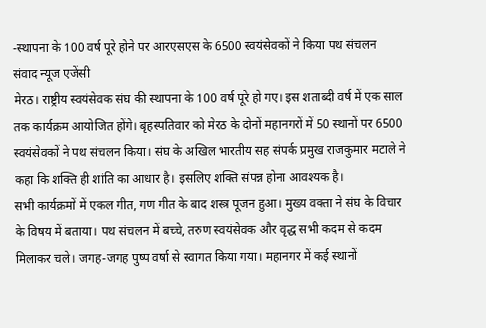-स्थापना के 100 वर्ष पूरे होने पर आरएसएस के 6500 स्वयंसेवकों ने किया पथ संचलन
संवाद न्यूज एजेंसी
मेरठ। राष्ट्रीय स्वयंसेवक संघ की स्थापना के 100 वर्ष पूरे हो गए। इस शताब्दी वर्ष में एक साल तक कार्यक्रम आयोजित होंगे। बृहस्पतिवार को मेरठ के दोनों महानगरों में 50 स्थानों पर 6500 स्वयंसेवकों ने पथ संचलन किया। संघ के अखिल भारतीय सह संपर्क प्रमुख राजकुमार मटाले ने कहा कि शक्ति ही शांति का आधार है। इसलिए शक्ति संपन्न होना आवश्यक है।
सभी कार्यक्रमों में एकल गीत, गण गीत के बाद शस्त्र पूजन हुआ। मुख्य वक्ता ने संघ के विचार के विषय में बताया। पथ संचलन में बच्चे, तरुण स्वयंसेवक और वृद्ध सभी कदम से कदम मिलाकर चले। जगह-जगह पुष्प वर्षा से स्वागत किया गया। महानगर में कई स्थानों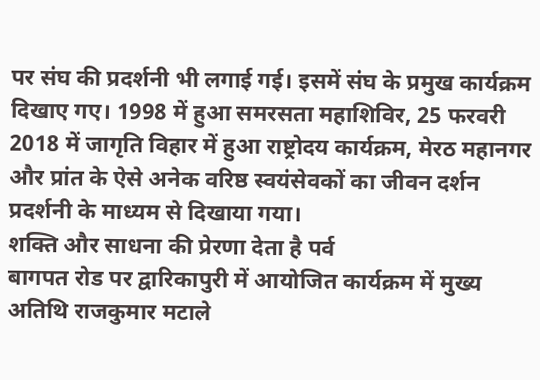पर संघ की प्रदर्शनी भी लगाई गई। इसमें संघ के प्रमुख कार्यक्रम दिखाए गए। 1998 में हुआ समरसता महाशिविर, 25 फरवरी 2018 में जागृति विहार में हुआ राष्ट्रोदय कार्यक्रम, मेरठ महानगर और प्रांत के ऐसे अनेक वरिष्ठ स्वयंसेवकों का जीवन दर्शन प्रदर्शनी के माध्यम से दिखाया गया।
शक्ति और साधना की प्रेरणा देता है पर्व
बागपत रोड पर द्वारिकापुरी में आयोजित कार्यक्रम में मुख्य अतिथि राजकुमार मटाले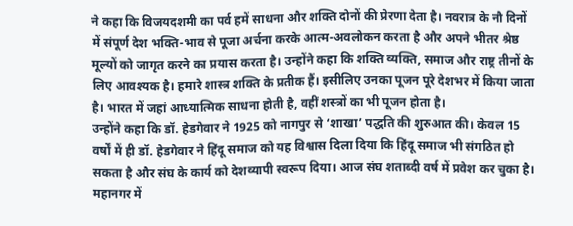ने कहा कि विजयदशमी का पर्व हमें साधना और शक्ति दोनों की प्रेरणा देता है। नवरात्र के नौ दिनों में संपूर्ण देश भक्ति-भाव से पूजा अर्चना करके आत्म-अवलोकन करता है और अपने भीतर श्रेष्ठ मूल्यों को जागृत करने का प्रयास करता है। उन्होंने कहा कि शक्ति व्यक्ति, समाज और राष्ट्र तीनों के लिए आवश्यक है। हमारे शास्त्र शक्ति के प्रतीक हैं। इसीलिए उनका पूजन पूरे देशभर में किया जाता है। भारत में जहां आध्यात्मिक साधना होती है, वहीं शस्त्रों का भी पूजन होता है।
उन्होंने कहा कि डॉ. हेडगेवार ने 1925 को नागपुर से ‘शाखा’ पद्धति की शुरुआत की। केवल 15 वर्षों में ही डॉ. हेडगेवार ने हिंदू समाज को यह विश्वास दिला दिया कि हिंदू समाज भी संगठित हो सकता है और संघ के कार्य को देशव्यापी स्वरूप दिया। आज संघ शताब्दी वर्ष में प्रवेश कर चुका है। महानगर में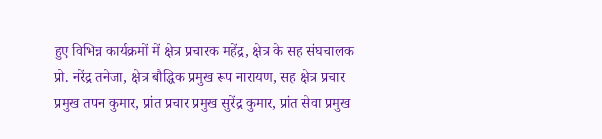हुए विभिन्न कार्यक्रमों में क्षेत्र प्रचारक महेंद्र, क्षेत्र के सह संघचालक प्रो. नरेंद्र तनेजा, क्षेत्र बौद्धिक प्रमुख रूप नारायण, सह क्षेत्र प्रचार प्रमुख तपन कुमार, प्रांत प्रचार प्रमुख सुरेंद्र कुमार, प्रांत सेवा प्रमुख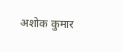अशोक कुमार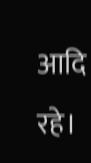आदि रहे।